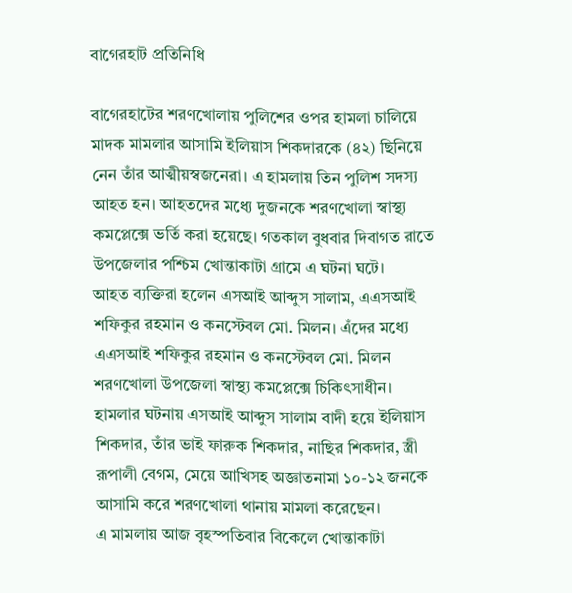বাগেরহাট প্রতিনিধি

বাগেরহাটের শরণখোলায় পুলিশের ওপর হামলা চালিয়ে মাদক মামলার আসামি ইলিয়াস শিকদারকে (৪২) ছিনিয়ে নেন তাঁর আত্মীয়স্বজনেরা। এ হামলায় তিন পুলিশ সদস্য আহত হন। আহতদের মধ্যে দুজনকে শরণখোলা স্বাস্থ্য কমপ্লেক্সে ভর্তি করা হয়েছে। গতকাল বুধবার দিবাগত রাতে উপজেলার পশ্চিম খোন্তাকাটা গ্রামে এ ঘটনা ঘটে।
আহত ব্যক্তিরা হলেন এসআই আব্দুস সালাম, এএসআই শফিকুর রহমান ও কনস্টেবল মো. মিলন। এঁদের মধ্যে এএসআই শফিকুর রহমান ও কনস্টেবল মো. মিলন শরণখোলা উপজেলা স্বাস্থ্য কমপ্লেক্সে চিকিৎসাধীন।
হামলার ঘটনায় এসআই আব্দুস সালাম বাদী হয়ে ইলিয়াস শিকদার, তাঁর ভাই ফারুক শিকদার, নাছির শিকদার, স্ত্রী রূপালী বেগম, মেয়ে আখিসহ অজ্ঞাতনামা ১০-১২ জনকে আসামি করে শরণখোলা থানায় মামলা করেছেন।
এ মামলায় আজ বৃহস্পতিবার বিকেলে খোন্তাকাটা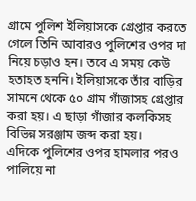গ্রামে পুলিশ ইলিয়াসকে গ্রেপ্তার করতে গেলে তিনি আবারও পুলিশের ওপর দা নিয়ে চড়াও হন। তবে এ সময় কেউ হতাহত হননি। ইলিয়াসকে তাঁর বাড়ির সামনে থেকে ৫০ গ্রাম গাঁজাসহ গ্রেপ্তার করা হয়। এ ছাড়া গাঁজার কলকিসহ বিভিন্ন সরঞ্জাম জব্দ করা হয়।
এদিকে পুলিশের ওপর হামলার পরও পালিয়ে না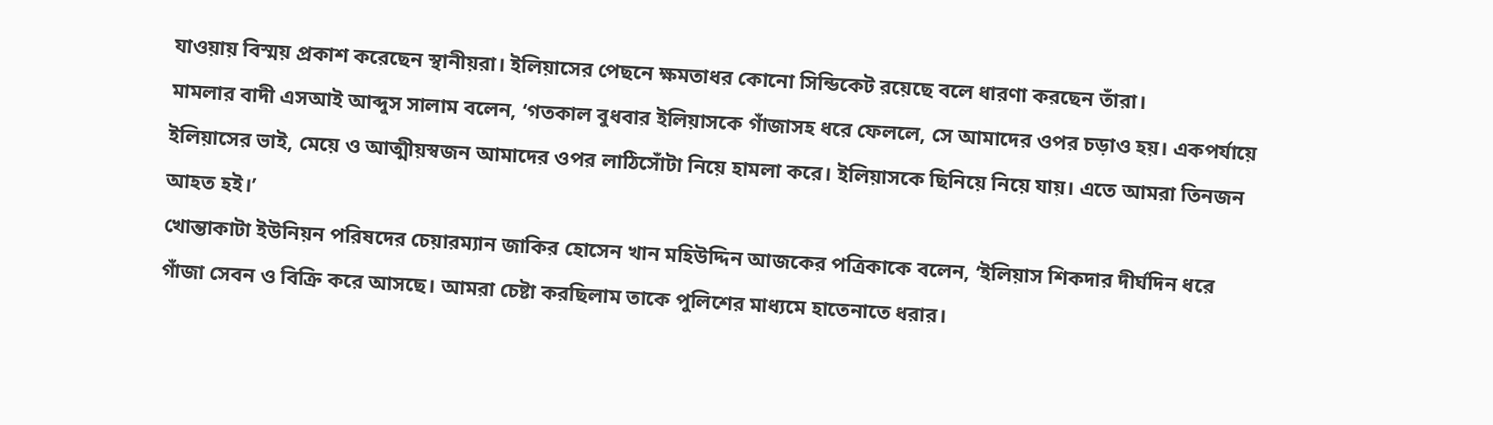যাওয়ায় বিস্ময় প্রকাশ করেছেন স্থানীয়রা। ইলিয়াসের পেছনে ক্ষমতাধর কোনো সিন্ডিকেট রয়েছে বলে ধারণা করছেন তাঁরা।
মামলার বাদী এসআই আব্দুস সালাম বলেন, ‘গতকাল বুধবার ইলিয়াসকে গাঁজাসহ ধরে ফেললে, সে আমাদের ওপর চড়াও হয়। একপর্যায়ে ইলিয়াসের ভাই, মেয়ে ও আত্মীয়স্বজন আমাদের ওপর লাঠিসোঁটা নিয়ে হামলা করে। ইলিয়াসকে ছিনিয়ে নিয়ে যায়। এতে আমরা তিনজন আহত হই।’
খোন্তাকাটা ইউনিয়ন পরিষদের চেয়ারম্যান জাকির হোসেন খান মহিউদ্দিন আজকের পত্রিকাকে বলেন, ‘ইলিয়াস শিকদার দীর্ঘদিন ধরে গাঁজা সেবন ও বিক্রি করে আসছে। আমরা চেষ্টা করছিলাম তাকে পুলিশের মাধ্যমে হাতেনাতে ধরার।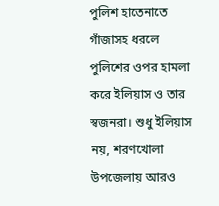পুলিশ হাতেনাতে গাঁজাসহ ধরলে পুলিশের ওপর হামলা করে ইলিয়াস ও তার স্বজনরা। শুধু ইলিয়াস নয়, শরণখোলা উপজেলায় আরও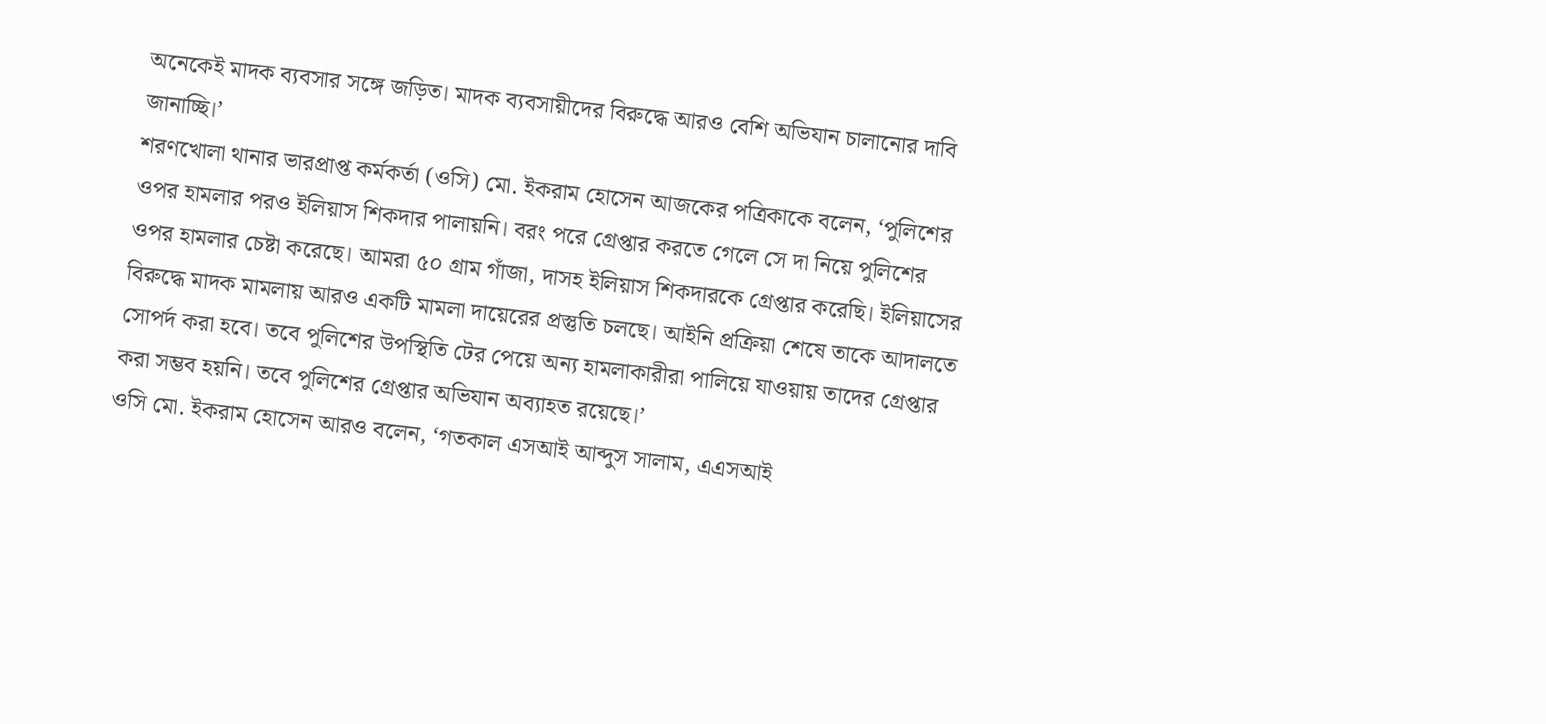অনেকেই মাদক ব্যবসার সঙ্গে জড়িত। মাদক ব্যবসায়ীদের বিরুদ্ধে আরও বেশি অভিযান চালানোর দাবি জানাচ্ছি।’
শরণখোলা থানার ভারপ্রাপ্ত কর্মকর্তা (ওসি) মো. ইকরাম হোসেন আজকের পত্রিকাকে বলেন, ‘পুলিশের ওপর হামলার পরও ইলিয়াস শিকদার পালায়নি। বরং পরে গ্রেপ্তার করতে গেলে সে দা নিয়ে পুলিশের ওপর হামলার চেষ্টা করেছে। আমরা ৫০ গ্রাম গাঁজা, দাসহ ইলিয়াস শিকদারকে গ্রেপ্তার করেছি। ইলিয়াসের বিরুদ্ধে মাদক মামলায় আরও একটি মামলা দায়েরের প্রস্তুতি চলছে। আইনি প্রক্রিয়া শেষে তাকে আদালতে সোপর্দ করা হবে। তবে পুলিশের উপস্থিতি টের পেয়ে অন্য হামলাকারীরা পালিয়ে যাওয়ায় তাদের গ্রেপ্তার করা সম্ভব হয়নি। তবে পুলিশের গ্রেপ্তার অভিযান অব্যাহত রয়েছে।’
ওসি মো. ইকরাম হোসেন আরও বলেন, ‘গতকাল এসআই আব্দুস সালাম, এএসআই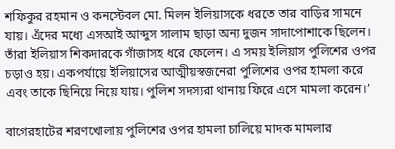শফিকুর রহমান ও কনস্টেবল মো. মিলন ইলিয়াসকে ধরতে তার বাড়ির সামনে যায়। এঁদের মধ্যে এসআই আব্দুস সালাম ছাড়া অন্য দুজন সাদাপোশাকে ছিলেন। তাঁরা ইলিয়াস শিকদারকে গাঁজাসহ ধরে ফেলেন। এ সময় ইলিয়াস পুলিশের ওপর চড়াও হয়। একপর্যায়ে ইলিয়াসের আত্মীয়স্বজনেরা পুলিশের ওপর হামলা করে এবং তাকে ছিনিয়ে নিয়ে যায়। পুলিশ সদস্যরা থানায় ফিরে এসে মামলা করেন।’

বাগেরহাটের শরণখোলায় পুলিশের ওপর হামলা চালিয়ে মাদক মামলার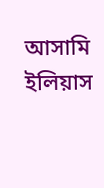আসামি ইলিয়াস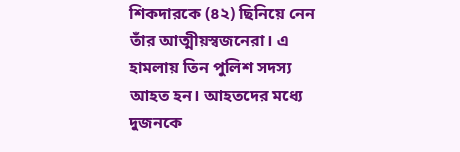শিকদারকে (৪২) ছিনিয়ে নেন তাঁর আত্মীয়স্বজনেরা। এ হামলায় তিন পুলিশ সদস্য আহত হন। আহতদের মধ্যে দুজনকে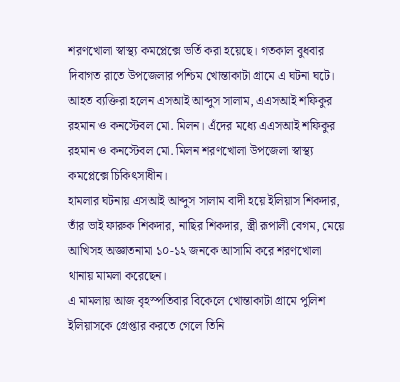শরণখোলা স্বাস্থ্য কমপ্লেক্সে ভর্তি করা হয়েছে। গতকাল বুধবার দিবাগত রাতে উপজেলার পশ্চিম খোন্তাকাটা গ্রামে এ ঘটনা ঘটে।
আহত ব্যক্তিরা হলেন এসআই আব্দুস সালাম, এএসআই শফিকুর রহমান ও কনস্টেবল মো. মিলন। এঁদের মধ্যে এএসআই শফিকুর রহমান ও কনস্টেবল মো. মিলন শরণখোলা উপজেলা স্বাস্থ্য কমপ্লেক্সে চিকিৎসাধীন।
হামলার ঘটনায় এসআই আব্দুস সালাম বাদী হয়ে ইলিয়াস শিকদার, তাঁর ভাই ফারুক শিকদার, নাছির শিকদার, স্ত্রী রূপালী বেগম, মেয়ে আখিসহ অজ্ঞাতনামা ১০-১২ জনকে আসামি করে শরণখোলা থানায় মামলা করেছেন।
এ মামলায় আজ বৃহস্পতিবার বিকেলে খোন্তাকাটা গ্রামে পুলিশ ইলিয়াসকে গ্রেপ্তার করতে গেলে তিনি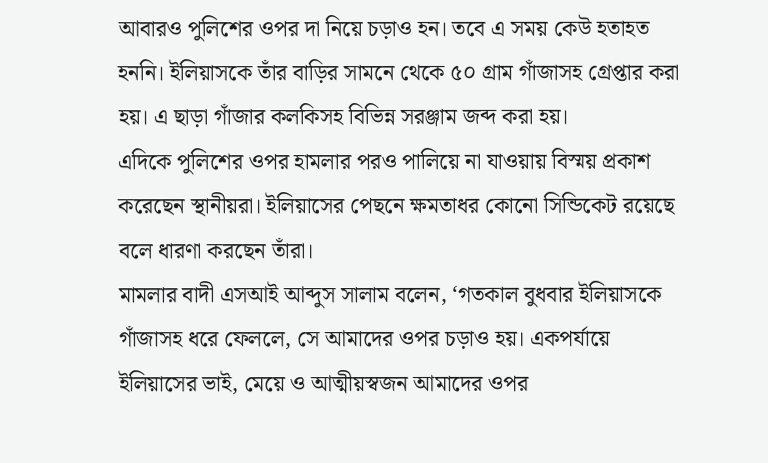আবারও পুলিশের ওপর দা নিয়ে চড়াও হন। তবে এ সময় কেউ হতাহত হননি। ইলিয়াসকে তাঁর বাড়ির সামনে থেকে ৫০ গ্রাম গাঁজাসহ গ্রেপ্তার করা হয়। এ ছাড়া গাঁজার কলকিসহ বিভিন্ন সরঞ্জাম জব্দ করা হয়।
এদিকে পুলিশের ওপর হামলার পরও পালিয়ে না যাওয়ায় বিস্ময় প্রকাশ করেছেন স্থানীয়রা। ইলিয়াসের পেছনে ক্ষমতাধর কোনো সিন্ডিকেট রয়েছে বলে ধারণা করছেন তাঁরা।
মামলার বাদী এসআই আব্দুস সালাম বলেন, ‘গতকাল বুধবার ইলিয়াসকে গাঁজাসহ ধরে ফেললে, সে আমাদের ওপর চড়াও হয়। একপর্যায়ে ইলিয়াসের ভাই, মেয়ে ও আত্মীয়স্বজন আমাদের ওপর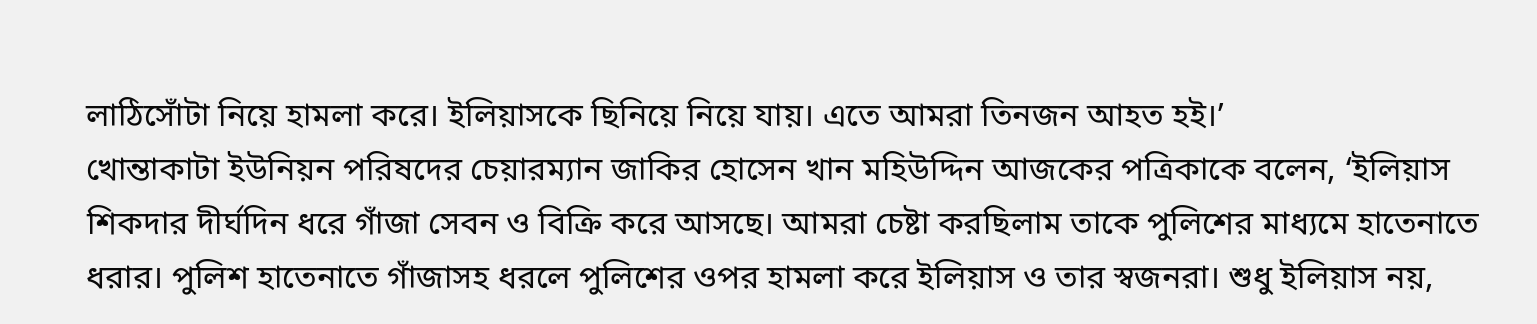লাঠিসোঁটা নিয়ে হামলা করে। ইলিয়াসকে ছিনিয়ে নিয়ে যায়। এতে আমরা তিনজন আহত হই।’
খোন্তাকাটা ইউনিয়ন পরিষদের চেয়ারম্যান জাকির হোসেন খান মহিউদ্দিন আজকের পত্রিকাকে বলেন, ‘ইলিয়াস শিকদার দীর্ঘদিন ধরে গাঁজা সেবন ও বিক্রি করে আসছে। আমরা চেষ্টা করছিলাম তাকে পুলিশের মাধ্যমে হাতেনাতে ধরার। পুলিশ হাতেনাতে গাঁজাসহ ধরলে পুলিশের ওপর হামলা করে ইলিয়াস ও তার স্বজনরা। শুধু ইলিয়াস নয়,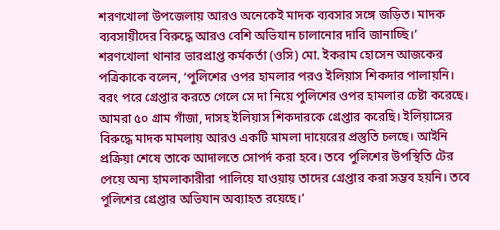শরণখোলা উপজেলায় আরও অনেকেই মাদক ব্যবসার সঙ্গে জড়িত। মাদক ব্যবসায়ীদের বিরুদ্ধে আরও বেশি অভিযান চালানোর দাবি জানাচ্ছি।’
শরণখোলা থানার ভারপ্রাপ্ত কর্মকর্তা (ওসি) মো. ইকরাম হোসেন আজকের পত্রিকাকে বলেন, ‘পুলিশের ওপর হামলার পরও ইলিয়াস শিকদার পালায়নি। বরং পরে গ্রেপ্তার করতে গেলে সে দা নিয়ে পুলিশের ওপর হামলার চেষ্টা করেছে। আমরা ৫০ গ্রাম গাঁজা, দাসহ ইলিয়াস শিকদারকে গ্রেপ্তার করেছি। ইলিয়াসের বিরুদ্ধে মাদক মামলায় আরও একটি মামলা দায়েরের প্রস্তুতি চলছে। আইনি প্রক্রিয়া শেষে তাকে আদালতে সোপর্দ করা হবে। তবে পুলিশের উপস্থিতি টের পেয়ে অন্য হামলাকারীরা পালিয়ে যাওয়ায় তাদের গ্রেপ্তার করা সম্ভব হয়নি। তবে পুলিশের গ্রেপ্তার অভিযান অব্যাহত রয়েছে।’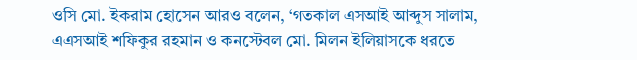ওসি মো. ইকরাম হোসেন আরও বলেন, ‘গতকাল এসআই আব্দুস সালাম, এএসআই শফিকুর রহমান ও কনস্টেবল মো. মিলন ইলিয়াসকে ধরতে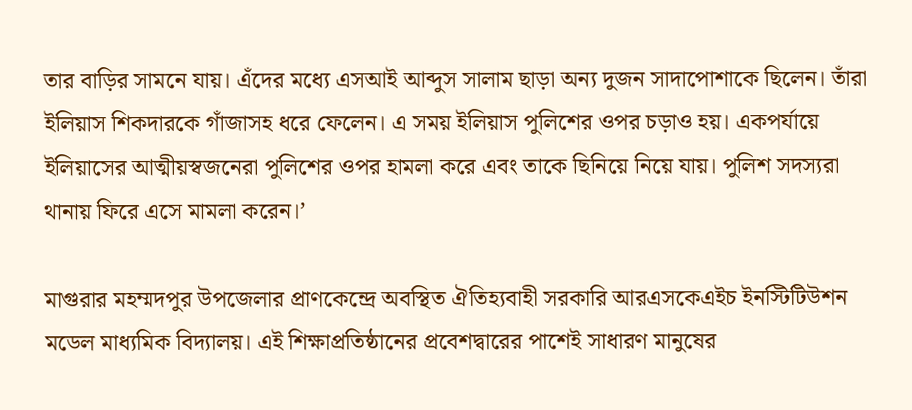তার বাড়ির সামনে যায়। এঁদের মধ্যে এসআই আব্দুস সালাম ছাড়া অন্য দুজন সাদাপোশাকে ছিলেন। তাঁরা ইলিয়াস শিকদারকে গাঁজাসহ ধরে ফেলেন। এ সময় ইলিয়াস পুলিশের ওপর চড়াও হয়। একপর্যায়ে ইলিয়াসের আত্মীয়স্বজনেরা পুলিশের ওপর হামলা করে এবং তাকে ছিনিয়ে নিয়ে যায়। পুলিশ সদস্যরা থানায় ফিরে এসে মামলা করেন।’

মাগুরার মহম্মদপুর উপজেলার প্রাণকেন্দ্রে অবস্থিত ঐতিহ্যবাহী সরকারি আরএসকেএইচ ইনস্টিটিউশন মডেল মাধ্যমিক বিদ্যালয়। এই শিক্ষাপ্রতিষ্ঠানের প্রবেশদ্বারের পাশেই সাধারণ মানুষের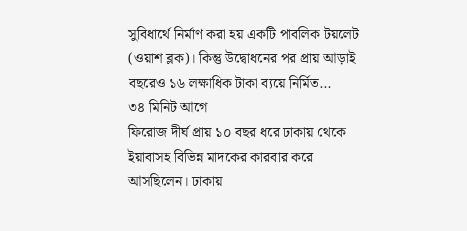সুবিধার্থে নির্মাণ করা হয় একটি পাবলিক টয়লেট (ওয়াশ ব্লক)। কিন্তু উদ্বোধনের পর প্রায় আড়াই বছরেও ১৬ লক্ষাধিক টাকা ব্যয়ে নির্মিত...
৩৪ মিনিট আগে
ফিরোজ দীর্ঘ প্রায় ১০ বছর ধরে ঢাকায় থেকে ইয়াবাসহ বিভিন্ন মাদকের কারবার করে আসছিলেন। ঢাকায়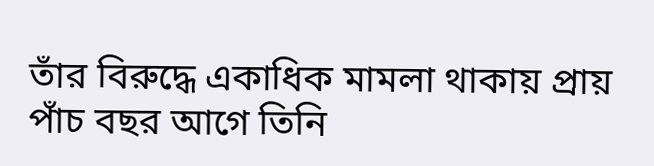তাঁর বিরুদ্ধে একাধিক মামলা থাকায় প্রায় পাঁচ বছর আগে তিনি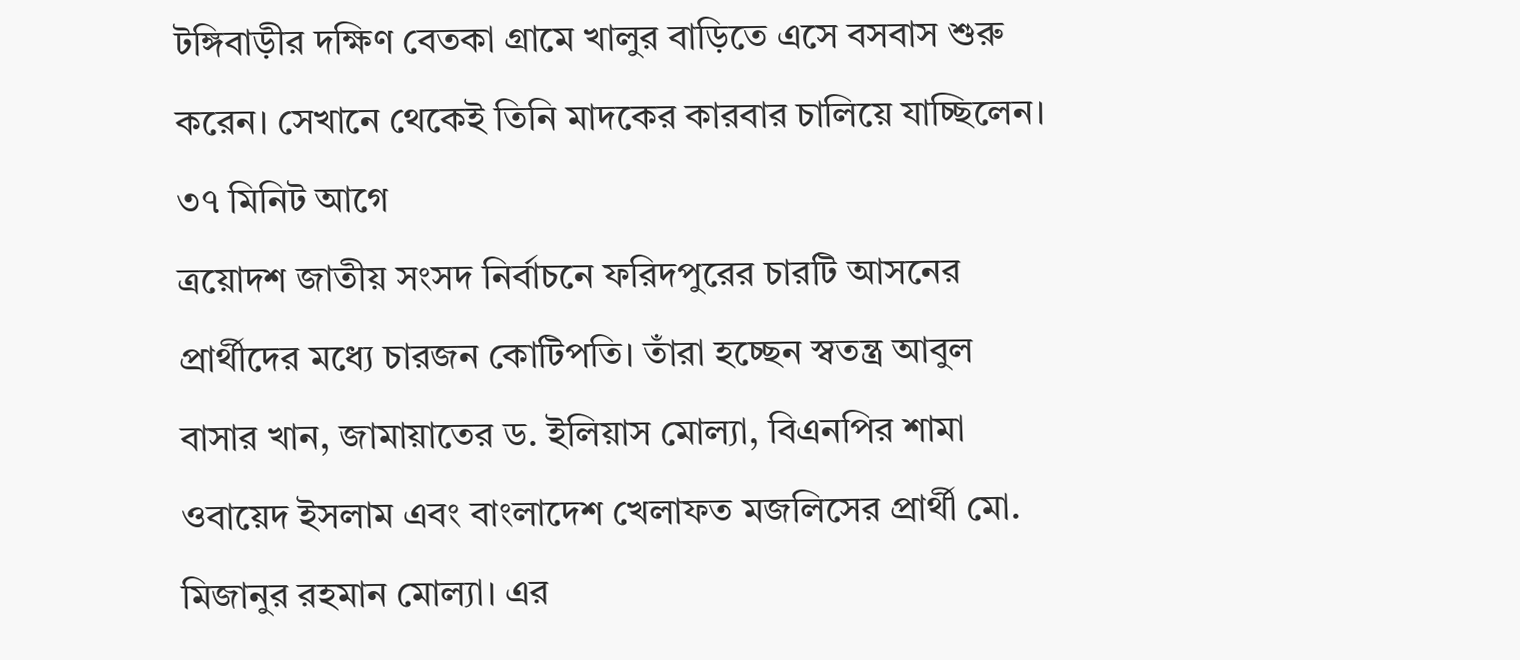টঙ্গিবাড়ীর দক্ষিণ বেতকা গ্রামে খালুর বাড়িতে এসে বসবাস শুরু করেন। সেখানে থেকেই তিনি মাদকের কারবার চালিয়ে যাচ্ছিলেন।
৩৭ মিনিট আগে
ত্রয়োদশ জাতীয় সংসদ নির্বাচনে ফরিদপুরের চারটি আসনের প্রার্থীদের মধ্যে চারজন কোটিপতি। তাঁরা হচ্ছেন স্বতন্ত্র আবুল বাসার খান, জামায়াতের ড. ইলিয়াস মোল্যা, বিএনপির শামা ওবায়েদ ইসলাম এবং বাংলাদেশ খেলাফত মজলিসের প্রার্থী মো. মিজানুর রহমান মোল্যা। এর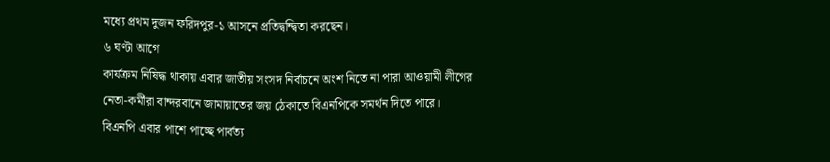মধ্যে প্রথম দুজন ফরিদপুর-১ আসনে প্রতিদ্বন্দ্বিতা করছেন।
৬ ঘণ্টা আগে
কার্যক্রম নিষিদ্ধ থাকায় এবার জাতীয় সংসদ নির্বাচনে অংশ নিতে না পারা আওয়ামী লীগের নেতা-কর্মীরা বান্দরবানে জামায়াতের জয় ঠেকাতে বিএনপিকে সমর্থন দিতে পারে। বিএনপি এবার পাশে পাচ্ছে পার্বত্য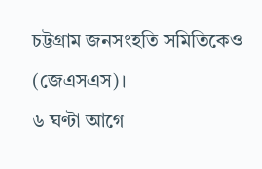চট্টগ্রাম জনসংহতি সমিতিকেও (জেএসএস)।
৬ ঘণ্টা আগে